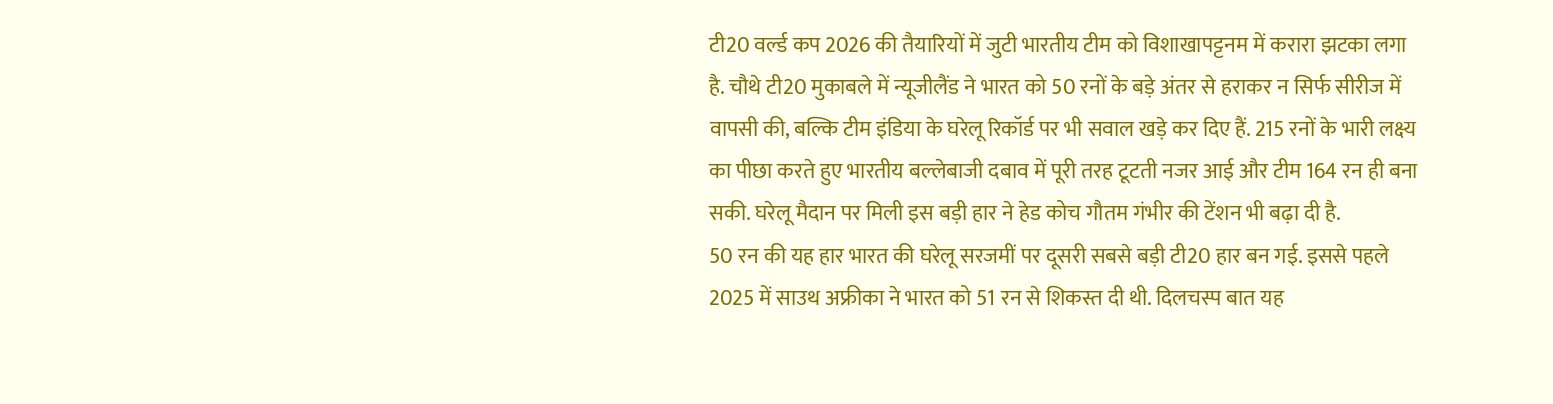टी20 वर्ल्ड कप 2026 की तैयारियों में जुटी भारतीय टीम को विशाखापट्टनम में करारा झटका लगा है. चौथे टी20 मुकाबले में न्यूजीलैंड ने भारत को 50 रनों के बड़े अंतर से हराकर न सिर्फ सीरीज में वापसी की, बल्कि टीम इंडिया के घरेलू रिकॉर्ड पर भी सवाल खड़े कर दिए हैं. 215 रनों के भारी लक्ष्य का पीछा करते हुए भारतीय बल्लेबाजी दबाव में पूरी तरह टूटती नजर आई और टीम 164 रन ही बना सकी. घरेलू मैदान पर मिली इस बड़ी हार ने हेड कोच गौतम गंभीर की टेंशन भी बढ़ा दी है.
50 रन की यह हार भारत की घरेलू सरजमीं पर दूसरी सबसे बड़ी टी20 हार बन गई. इससे पहले 2025 में साउथ अफ्रीका ने भारत को 51 रन से शिकस्त दी थी. दिलचस्प बात यह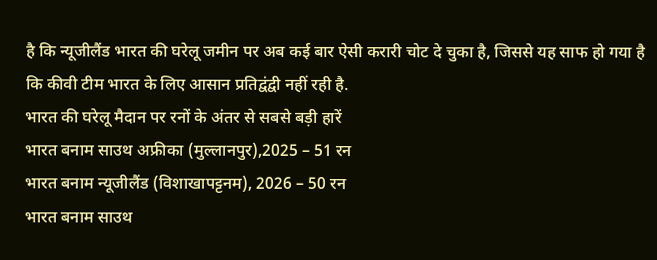है कि न्यूजीलैंड भारत की घरेलू जमीन पर अब कई बार ऐसी करारी चोट दे चुका है, जिससे यह साफ हो गया है कि कीवी टीम भारत के लिए आसान प्रतिद्वंद्वी नहीं रही है.
भारत की घरेलू मैदान पर रनों के अंतर से सबसे बड़ी हारें
भारत बनाम साउथ अफ्रीका (मुल्लानपुर),2025 – 51 रन
भारत बनाम न्यूजीलैंड (विशाखापट्टनम), 2026 – 50 रन
भारत बनाम साउथ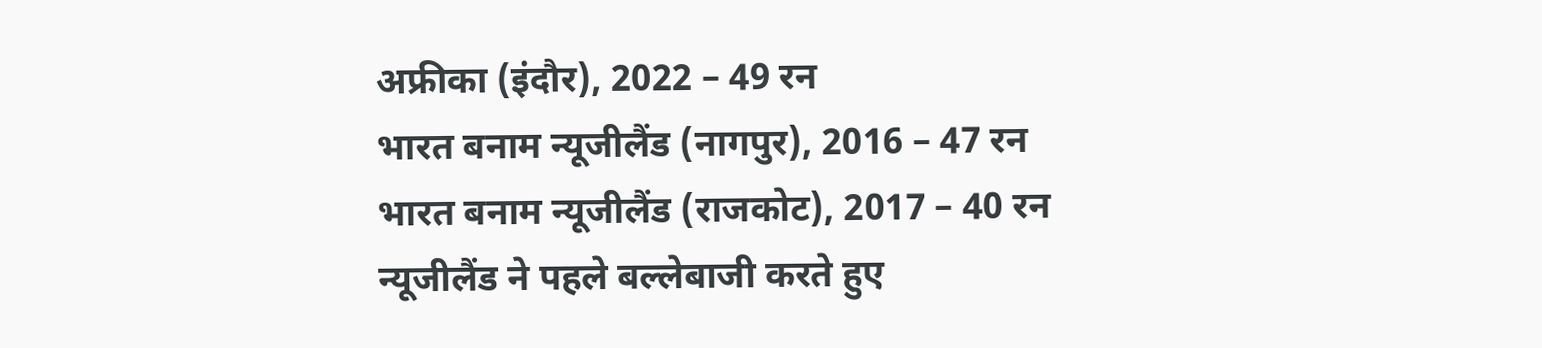अफ्रीका (इंदौर), 2022 – 49 रन
भारत बनाम न्यूजीलैंड (नागपुर), 2016 – 47 रन
भारत बनाम न्यूजीलैंड (राजकोट), 2017 – 40 रन
न्यूजीलैंड ने पहले बल्लेबाजी करते हुए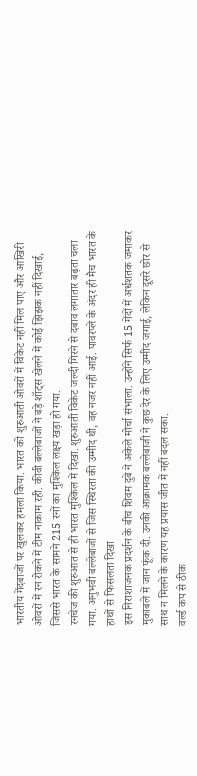भारतीय गेंदबाजों पर खुलकर हमला किया. भारत को शुरुआती ओवरों में विकेट नहीं मिल पाए और आखिरी ओवरों में रन रोकने में टीम नाकाम रही. कीवी बल्लेबाजों ने बड़े शॉट्स खेलने में कोई झिझक नहीं दिखाई, जिससे भारत के सामने 215 रनों का मुश्किल लक्ष्य खड़ा हो गया.
रनचेज की शुरुआत से ही भारत मुश्किल में दिखा. शुरुआती विकेट जल्दी गिरने से दबाव लगातार बढ़ता चला गया. अनुभवी बल्लेबाजों से जिस स्थिरता की उम्मीद थी, वह नजर नहीं आई. पावरप्ले के अंदर ही मैच भारत के हाथों से फिसलता दिखा
इस निराशाजनक प्रदर्शन के बीच शिवम दुबे ने अकेले मोर्चा संभाला. उन्होंने सिर्फ 15 गेंदों में अर्धशतक जमाकर मुकाबले में जान फूंक दी. उनकी आक्रामक बल्लेबाजी ने कुछ देर के लिए उम्मीद जगाई, लेकिन दूसरे छोर से साथ न मिलने के कारण यह प्रयास जीत में नहीं बदल सका.
वर्ल्ड कप से ठीक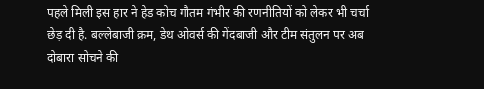पहले मिली इस हार ने हेड कोच गौतम गंभीर की रणनीतियों को लेकर भी चर्चा छेड़ दी है. बल्लेबाजी क्रम, डेथ ओवर्स की गेंदबाजी और टीम संतुलन पर अब दोबारा सोचने की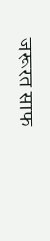जरूरत साफ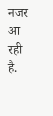नजर आ रही है.